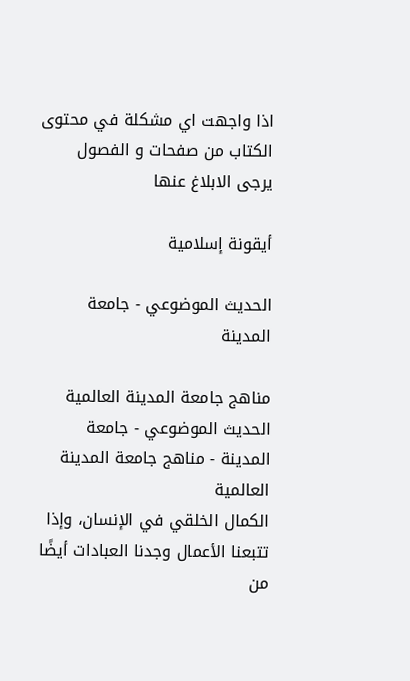اذا واجهت اي مشكلة في محتوى الكتاب من صفحات و الفصول يرجى الابلاغ عنها

أيقونة إسلامية

الحديث الموضوعي - جامعة المدينة

مناهج جامعة المدينة العالمية
الحديث الموضوعي - جامعة المدينة - مناهج جامعة المدينة العالمية
الكمال الخلقي في الإنسان، وإذا تتبعنا الأعمال وجدنا العبادات أيضًا من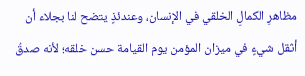مظاهرِ الكمالِ الخلقي في الإنسان، وعندئذٍ يتضح لنا بجلاء أن أثقل شيءٍ في ميزان المؤمن يوم القيامة حسن خلقه؛ لأنه صدقُ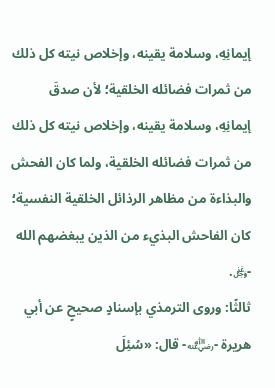إيمانِهِ، وسلامة يقينه، وإخلاص نيته كل ذلك من ثمرات فضائله الخلقية؛ لأن صدقَ إيمانِهِ، وسلامة يقينه، وإخلاص نيته كل ذلك من ثمرات فضائله الخلقية، ولما كان الفحش والبذاءة من مظاهر الرذائل الخلقية النفسية؛ كان الفاحش البذيء من الذين يبغضهم الله -﷿.
ثالثًا: وروى الترمذي بإسنادٍ صحيحٍ عن أبي هريرة -﵁- قال: «سُئِلَ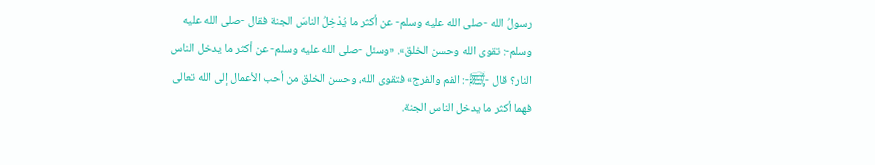رسولُ الله -صلى الله عليه وسلم- عن أكثر ما يُدْخِلُ الناسَ الجنة فقال -صلى الله عليه وسلم-: تقوى الله وحسن الخلق». «وسئل -صلى الله عليه وسلم- عن أكثر ما يدخل الناس النار؟ قال -﵊-: الفم والفرج» فتقوى الله، وحسن الخلق من أحب الأعمال إلى الله تعالى فهما أكثر ما يدخل الناس الجنة.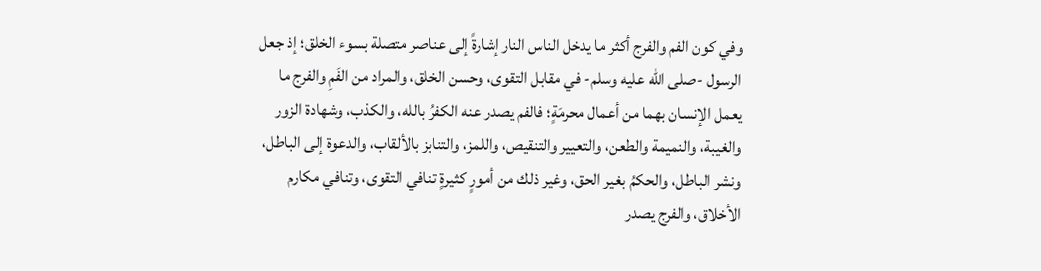وفي كون الفم والفرج أكثر ما يدخل الناس النار إشارةً إلى عناصر متصلة بسوء الخلق؛ إذ جعل الرسول -صلى الله عليه وسلم- في مقابل التقوى، وحسن الخلق، والمراد من الفَمِ والفرج ما يعمل الإنسان بهما من أعمال محرمَةٍ؛ فالفم يصدر عنه الكفرُ بالله، والكذب، وشهادة الزور والغيبة، والنميمة والطعن، والتعيير والتنقيص، واللمز، والتنابز بالألقاب، والدعوة إلى الباطل، ونشر الباطل، والحكمُ بغير الحق، وغير ذلك من أمورٍ كثيرةٍ تنافي التقوى، وتنافي مكارم الأخلاق، والفرج يصدر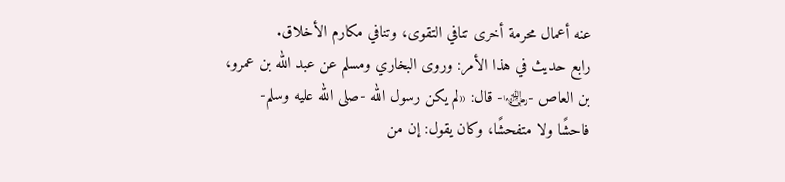عنه أعمال محرمة أخرى تنافي التقوى، وتنافي مكارم الأخلاق.
رابع حديث في هذا الأمر: وروى البخاري ومسلم عن عبد الله بن عمرو، بن العاص -﵄- قال: «لم يكن رسول الله -صلى الله عليه وسلم- فاحشًا ولا متفحشًا، وكان يقول: إن من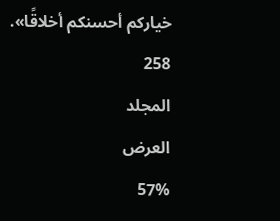خياركم أحسنكم أخلاقًا».
258
المجلد
العرض
57%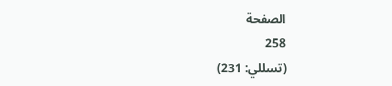الصفحة
258
(تسللي: 231)